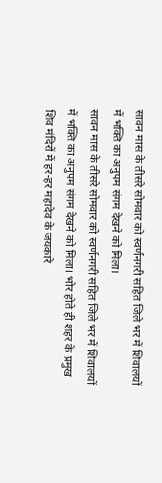सावन मास के तीसरे सोमवार को स्वर्णनगरी सहित जिले भर में शिवालयों में भक्ति का अनुपम संगम देखने को मिला।
सावन मास के तीसरे सोमवार को स्वर्णनगरी सहित जिले भर में शिवालयों में भक्ति का अनुपम संगम देखने को मिला। भोर होते ही शहर के प्रमुख शिव मंदिरों में हर-हर महादेव के जयकारे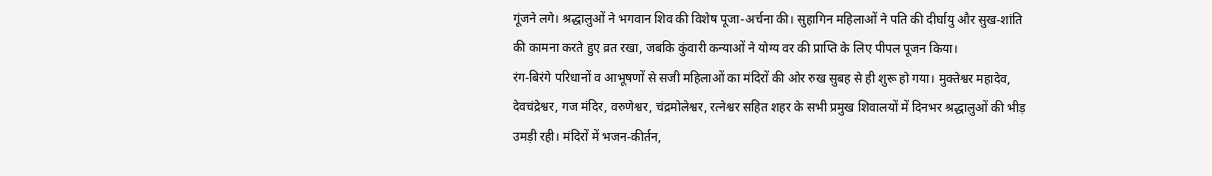गूंजने लगे। श्रद्धालुओं ने भगवान शिव की विशेष पूजा-अर्चना की। सुहागिन महिलाओं ने पति की दीर्घायु और सुख-शांति की कामना करते हुए व्रत रखा, जबकि कुंवारी कन्याओं ने योग्य वर की प्राप्ति के लिए पीपल पूजन किया।
रंग-बिरंगे परिधानों व आभूषणों से सजी महिलाओं का मंदिरों की ओर रुख सुबह से ही शुरू हो गया। मुक्तेश्वर महादेव, देवचंद्रेश्वर, गज मंदिर, वरुणेश्वर, चंद्रमोलेश्वर, रत्नेश्वर सहित शहर के सभी प्रमुख शिवालयों में दिनभर श्रद्धालुओं की भीड़ उमड़ी रही। मंदिरों में भजन-कीर्तन,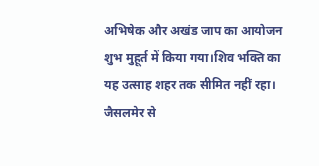अभिषेक और अखंड जाप का आयोजन शुभ मुहूर्त में किया गया।शिव भक्ति का यह उत्साह शहर तक सीमित नहीं रहा। जैसलमेर से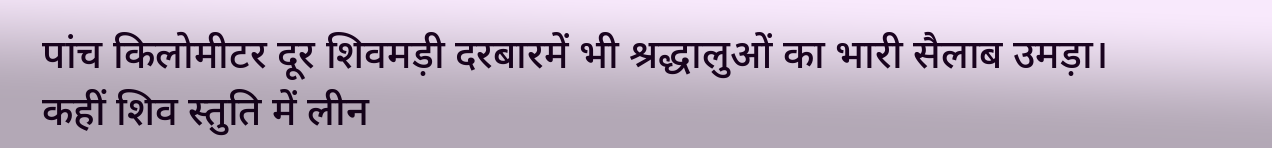पांच किलोमीटर दूर शिवमड़ी दरबारमें भी श्रद्धालुओं का भारी सैलाब उमड़ा। कहीं शिव स्तुति में लीन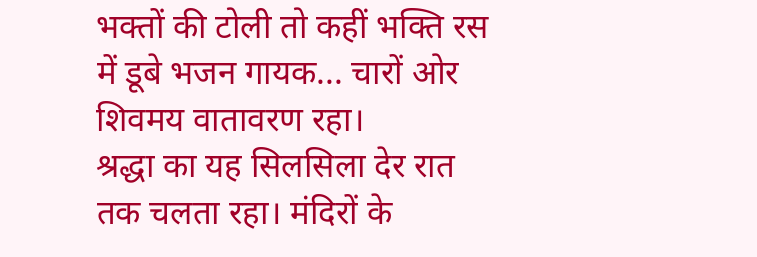भक्तों की टोली तो कहीं भक्ति रस में डूबे भजन गायक... चारों ओर शिवमय वातावरण रहा।
श्रद्धा का यह सिलसिला देर रात तक चलता रहा। मंदिरों के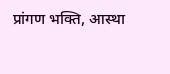प्रांगण भक्ति, आस्था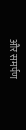और समर्पण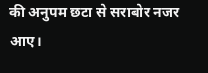की अनुपम छटा से सराबोर नजर आए।